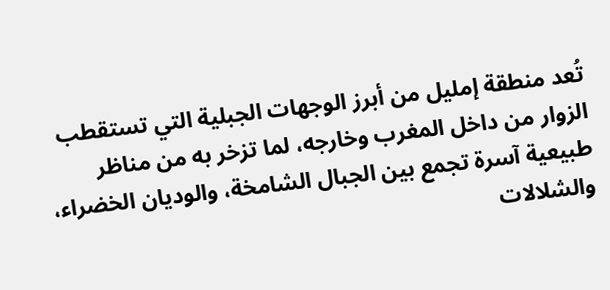تُعد منطقة إمليل من أبرز الوجهات الجبلية التي تستقطب الزوار من داخل المغرب وخارجه، لما تزخر به من مناظر طبيعية آسرة تجمع بين الجبال الشامخة، والوديان الخضراء، والشلالات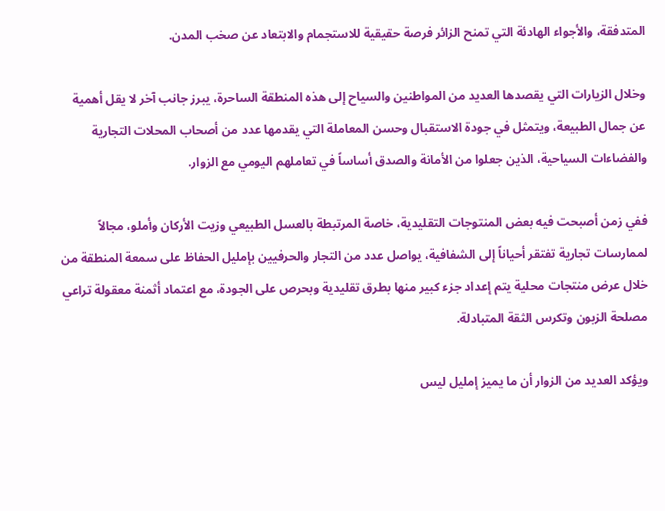المتدفقة، والأجواء الهادئة التي تمنح الزائر فرصة حقيقية للاستجمام والابتعاد عن صخب المدن.

وخلال الزيارات التي يقصدها العديد من المواطنين والسياح إلى هذه المنطقة الساحرة، يبرز جانب آخر لا يقل أهمية عن جمال الطبيعة، ويتمثل في جودة الاستقبال وحسن المعاملة التي يقدمها عدد من أصحاب المحلات التجارية والفضاءات السياحية، الذين جعلوا من الأمانة والصدق أساساً في تعاملهم اليومي مع الزوار.

ففي زمن أصبحت فيه بعض المنتوجات التقليدية، خاصة المرتبطة بالعسل الطبيعي وزيت الأركان وأملو، مجالاً لممارسات تجارية تفتقر أحياناً إلى الشفافية، يواصل عدد من التجار والحرفيين بإمليل الحفاظ على سمعة المنطقة من خلال عرض منتجات محلية يتم إعداد جزء كبير منها بطرق تقليدية وبحرص على الجودة، مع اعتماد أثمنة معقولة تراعي مصلحة الزبون وتكرس الثقة المتبادلة.

ويؤكد العديد من الزوار أن ما يميز إمليل ليس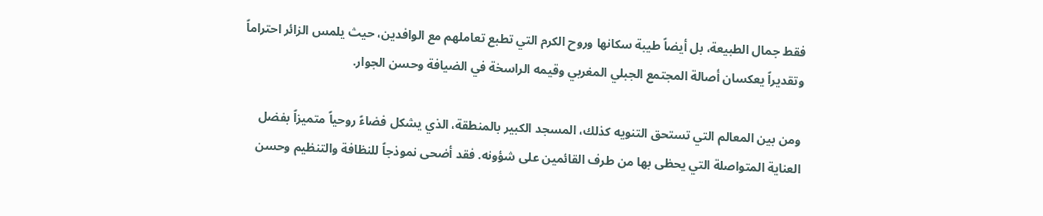فقط جمال الطبيعة، بل أيضاً طيبة سكانها وروح الكرم التي تطبع تعاملهم مع الوافدين، حيث يلمس الزائر احتراماً وتقديراً يعكسان أصالة المجتمع الجبلي المغربي وقيمه الراسخة في الضيافة وحسن الجوار.

ومن بين المعالم التي تستحق التنويه كذلك، المسجد الكبير بالمنطقة، الذي يشكل فضاءً روحياً متميزاً بفضل العناية المتواصلة التي يحظى بها من طرف القائمين على شؤونه. فقد أضحى نموذجاً للنظافة والتنظيم وحسن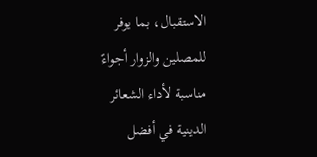الاستقبال، بما يوفر للمصلين والزوار أجواءً مناسبة لأداء الشعائر الدينية في أفضل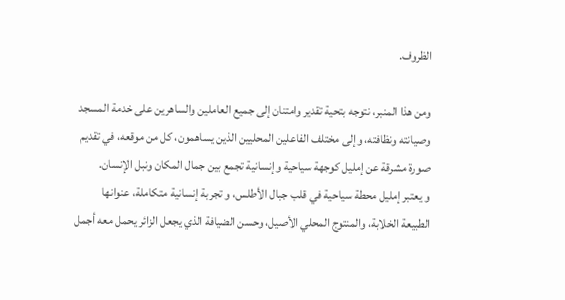الظروف.

ومن هذا المنبر، نتوجه بتحية تقدير وامتنان إلى جميع العاملين والساهرين على خدمة المسجد وصيانته ونظافته، وإلى مختلف الفاعلين المحليين الذين يساهمون، كل من موقعه، في تقديم صورة مشرقة عن إمليل كوجهة سياحية وإنسانية تجمع بين جمال المكان ونبل الإنسان.
و يعتبر إمليل محطة سياحية في قلب جبال الأطلس، و تجربة إنسانية متكاملة، عنوانها الطبيعة الخلابة، والمنتوج المحلي الأصيل، وحسن الضيافة الذي يجعل الزائر يحمل معه أجمل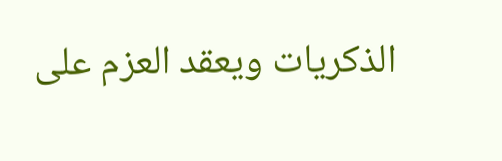الذكريات ويعقد العزم على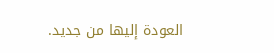العودة إليها من جديد.